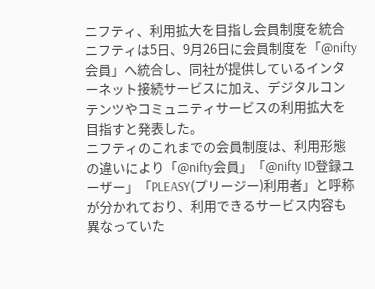ニフティ、利用拡大を目指し会員制度を統合
ニフティは5日、9月26日に会員制度を「@nifty会員」へ統合し、同社が提供しているインターネット接続サービスに加え、デジタルコンテンツやコミュニティサービスの利用拡大を目指すと発表した。
ニフティのこれまでの会員制度は、利用形態の違いにより「@nifty会員」「@nifty ID登録ユーザー」「PLEASY(プリージー)利用者」と呼称が分かれており、利用できるサービス内容も異なっていた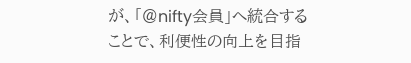が、「@nifty会員」へ統合することで、利便性の向上を目指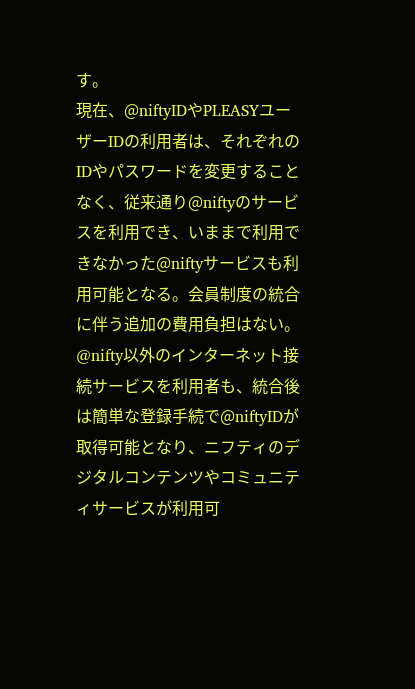す。
現在、@niftyIDやPLEASYユーザーIDの利用者は、それぞれのIDやパスワードを変更することなく、従来通り@niftyのサービスを利用でき、いままで利用できなかった@niftyサービスも利用可能となる。会員制度の統合に伴う追加の費用負担はない。
@nifty以外のインターネット接続サービスを利用者も、統合後は簡単な登録手続で@niftyIDが取得可能となり、ニフティのデジタルコンテンツやコミュニティサービスが利用可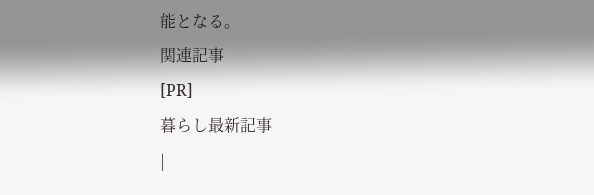能となる。
関連記事
[PR]
暮らし最新記事
|